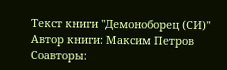Текст книги "Демоноборец (СИ)"
Автор книги: Максим Петров
Соавторы: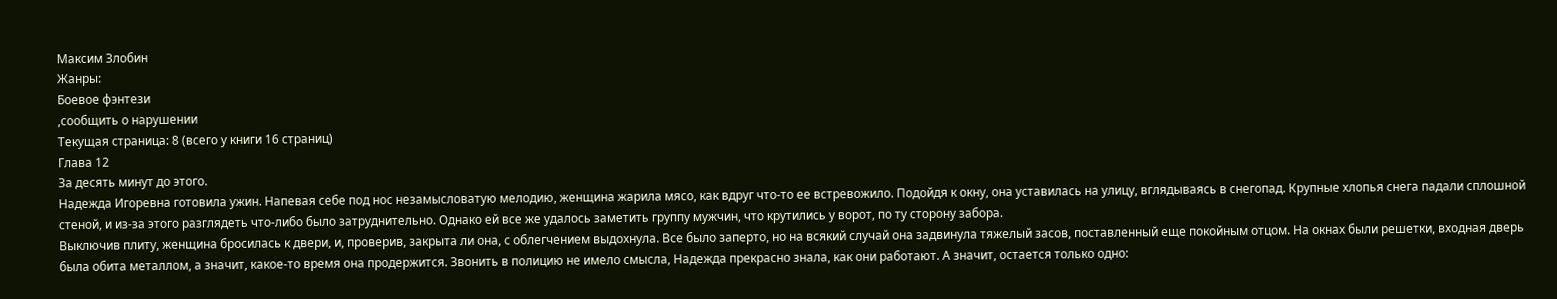Максим Злобин
Жанры:
Боевое фэнтези
,сообщить о нарушении
Текущая страница: 8 (всего у книги 16 страниц)
Глава 12
За десять минут до этого.
Надежда Игоревна готовила ужин. Напевая себе под нос незамысловатую мелодию, женщина жарила мясо, как вдруг что-то ее встревожило. Подойдя к окну, она уставилась на улицу, вглядываясь в снегопад. Крупные хлопья снега падали сплошной стеной, и из-за этого разглядеть что-либо было затруднительно. Однако ей все же удалось заметить группу мужчин, что крутились у ворот, по ту сторону забора.
Выключив плиту, женщина бросилась к двери, и, проверив, закрыта ли она, с облегчением выдохнула. Все было заперто, но на всякий случай она задвинула тяжелый засов, поставленный еще покойным отцом. На окнах были решетки, входная дверь была обита металлом, а значит, какое-то время она продержится. Звонить в полицию не имело смысла, Надежда прекрасно знала, как они работают. А значит, остается только одно: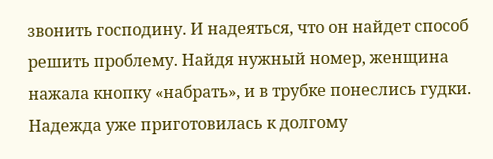звонить господину. И надеяться, что он найдет способ решить проблему. Найдя нужный номер, женщина нажала кнопку «набрать», и в трубке понеслись гудки. Надежда уже приготовилась к долгому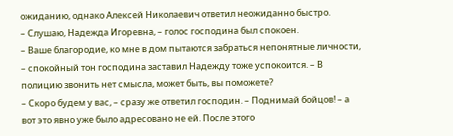ожиданию, однако Алексей Николаевич ответил неожиданно быстро.
– Слушаю, Надежда Игоревна, – голос господина был спокоен.
– Ваше благородие, ко мне в дом пытаются забраться непонятные личности, – спокойный тон господина заставил Надежду тоже успокоится. – В полицию звонить нет смысла, может быть, вы поможете?
– Скоро будем у вас, – сразу же ответил господин. – Поднимай бойцов! – а вот это явно уже было адресовано не ей. После этого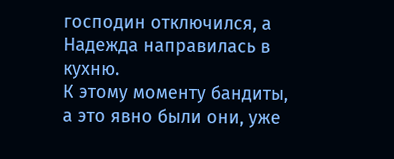господин отключился, а Надежда направилась в кухню.
К этому моменту бандиты, а это явно были они, уже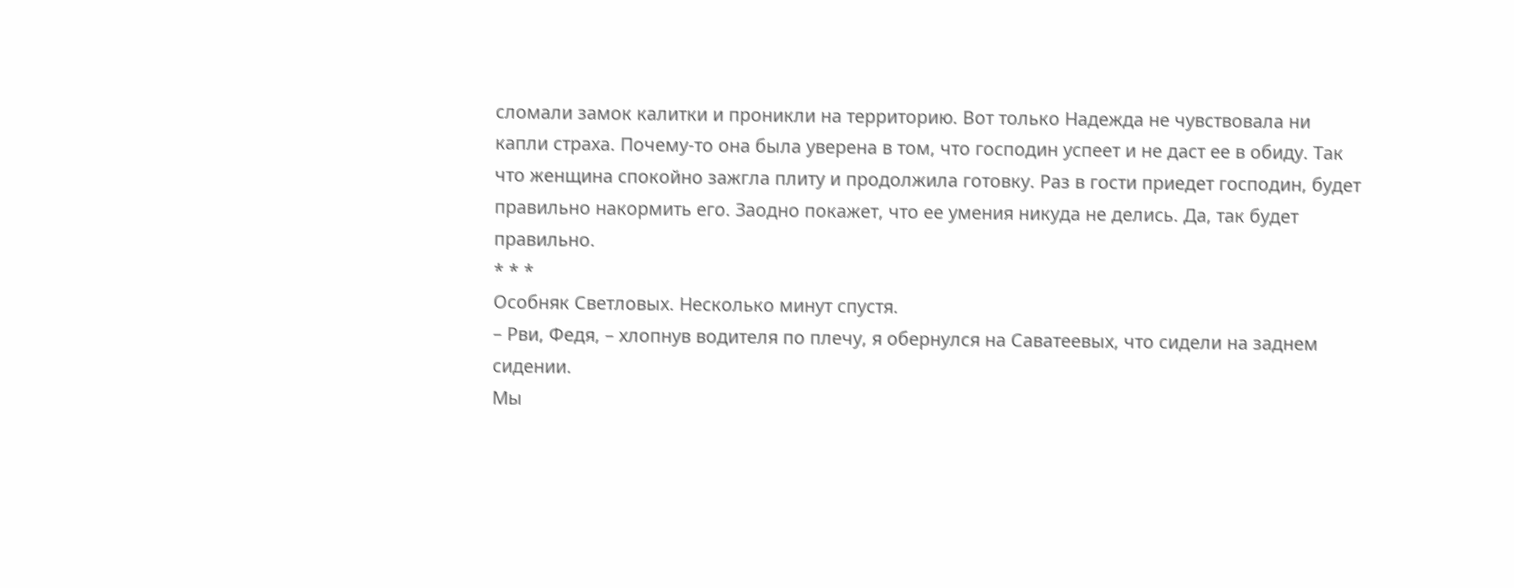сломали замок калитки и проникли на территорию. Вот только Надежда не чувствовала ни капли страха. Почему-то она была уверена в том, что господин успеет и не даст ее в обиду. Так что женщина спокойно зажгла плиту и продолжила готовку. Раз в гости приедет господин, будет правильно накормить его. Заодно покажет, что ее умения никуда не делись. Да, так будет правильно.
* * *
Особняк Светловых. Несколько минут спустя.
– Рви, Федя, – хлопнув водителя по плечу, я обернулся на Саватеевых, что сидели на заднем сидении.
Мы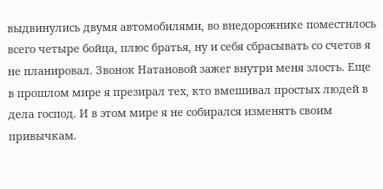выдвинулись двумя автомобилями, во внедорожнике поместилось всего четыре бойца, плюс братья, ну и себя сбрасывать со счетов я не планировал. Звонок Натановой зажег внутри меня злость. Еще в прошлом мире я презирал тех, кто вмешивал простых людей в дела господ. И в этом мире я не собирался изменять своим привычкам.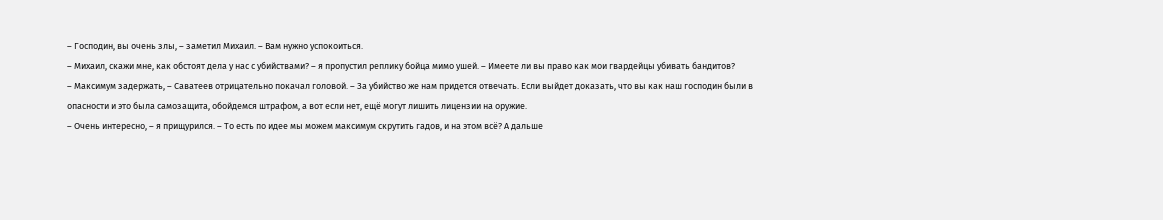– Господин, вы очень злы, – заметил Михаил. – Вам нужно успокоиться.
– Михаил, скажи мне, как обстоят дела у нас с убийствами? – я пропустил реплику бойца мимо ушей. – Имеете ли вы право как мои гвардейцы убивать бандитов?
– Максимум задержать, – Саватеев отрицательно покачал головой. – За убийство же нам придется отвечать. Если выйдет доказать, что вы как наш господин были в опасности и это была самозащита, обойдемся штрафом, а вот если нет, ещё могут лишить лицензии на оружие.
– Очень интересно, – я прищурился. – То есть по идее мы можем максимум скрутить гадов, и на этом всё? А дальше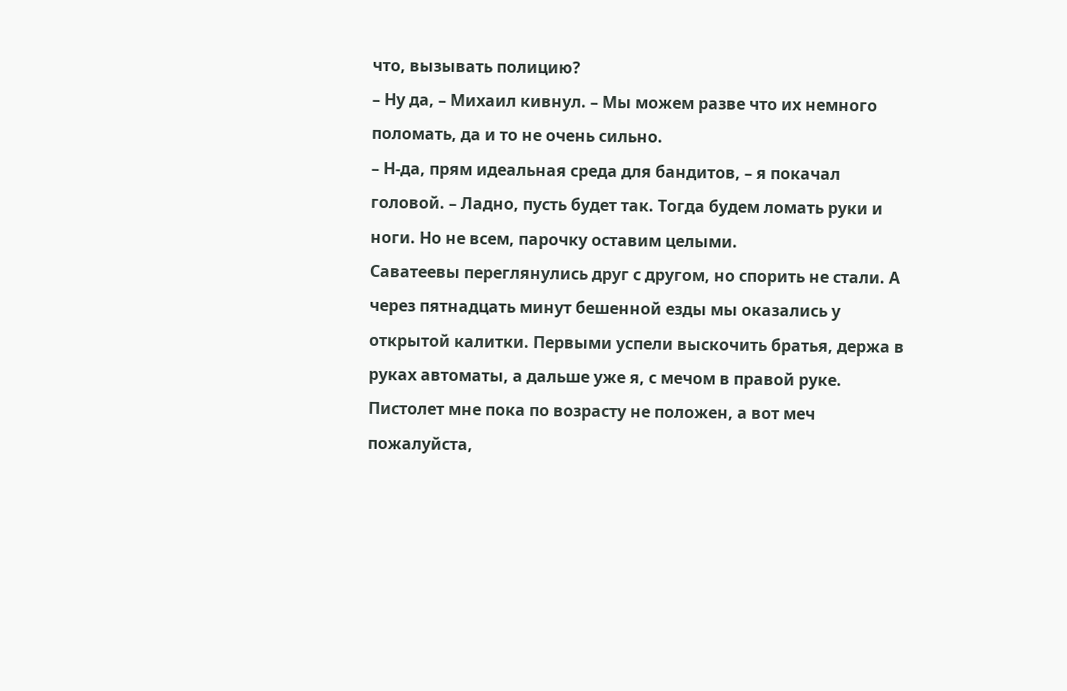что, вызывать полицию?
– Ну да, – Михаил кивнул. – Мы можем разве что их немного поломать, да и то не очень сильно.
– Н-да, прям идеальная среда для бандитов, – я покачал головой. – Ладно, пусть будет так. Тогда будем ломать руки и ноги. Но не всем, парочку оставим целыми.
Саватеевы переглянулись друг с другом, но спорить не стали. А через пятнадцать минут бешенной езды мы оказались у открытой калитки. Первыми успели выскочить братья, держа в руках автоматы, а дальше уже я, с мечом в правой руке. Пистолет мне пока по возрасту не положен, а вот меч пожалуйста,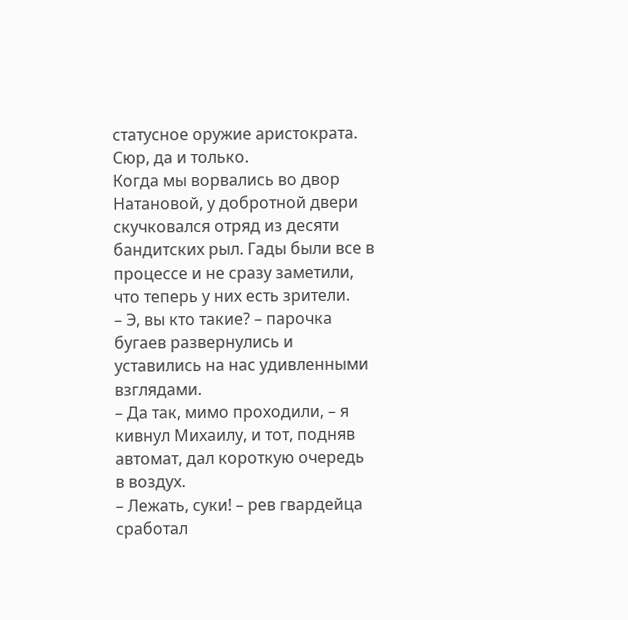статусное оружие аристократа. Сюр, да и только.
Когда мы ворвались во двор Натановой, у добротной двери скучковался отряд из десяти бандитских рыл. Гады были все в процессе и не сразу заметили, что теперь у них есть зрители.
– Э, вы кто такие? – парочка бугаев развернулись и уставились на нас удивленными взглядами.
– Да так, мимо проходили, – я кивнул Михаилу, и тот, подняв автомат, дал короткую очередь в воздух.
– Лежать, суки! – рев гвардейца сработал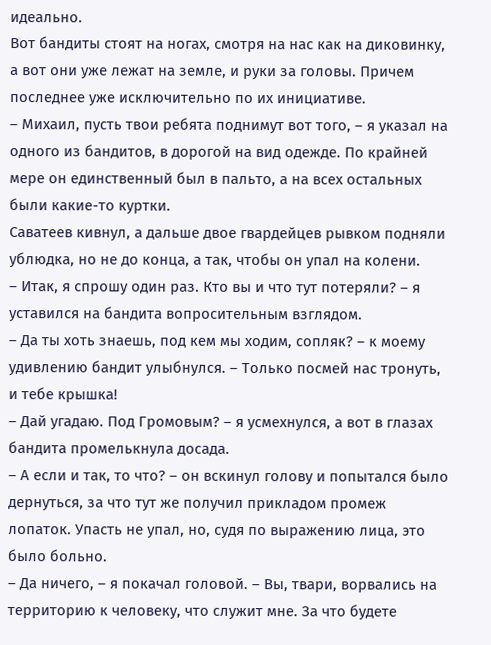идеально.
Вот бандиты стоят на ногах, смотря на нас как на диковинку, а вот они уже лежат на земле, и руки за головы. Причем последнее уже исключительно по их инициативе.
– Михаил, пусть твои ребята поднимут вот того, – я указал на одного из бандитов, в дорогой на вид одежде. По крайней мере он единственный был в пальто, а на всех остальных были какие-то куртки.
Саватеев кивнул, а дальше двое гвардейцев рывком подняли ублюдка, но не до конца, а так, чтобы он упал на колени.
– Итак, я спрошу один раз. Кто вы и что тут потеряли? – я уставился на бандита вопросительным взглядом.
– Да ты хоть знаешь, под кем мы ходим, сопляк? – к моему удивлению бандит улыбнулся. – Только посмей нас тронуть, и тебе крышка!
– Дай угадаю. Под Громовым? – я усмехнулся, а вот в глазах бандита промелькнула досада.
– А если и так, то что? – он вскинул голову и попытался было дернуться, за что тут же получил прикладом промеж лопаток. Упасть не упал, но, судя по выражению лица, это было больно.
– Да ничего, – я покачал головой. – Вы, твари, ворвались на территорию к человеку, что служит мне. За что будете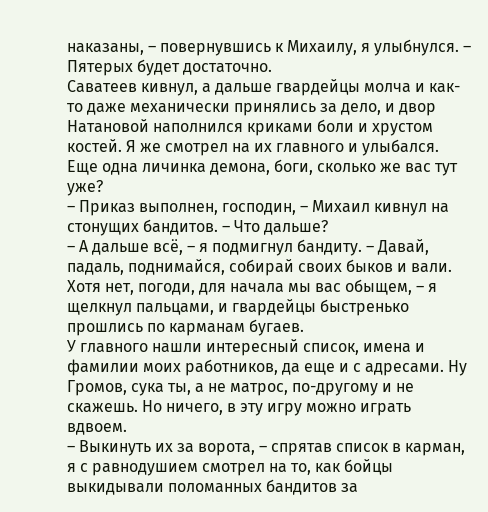наказаны, – повернувшись к Михаилу, я улыбнулся. – Пятерых будет достаточно.
Саватеев кивнул, а дальше гвардейцы молча и как-то даже механически принялись за дело, и двор Натановой наполнился криками боли и хрустом костей. Я же смотрел на их главного и улыбался. Еще одна личинка демона, боги, сколько же вас тут уже?
– Приказ выполнен, господин, – Михаил кивнул на стонущих бандитов. – Что дальше?
– А дальше всё, – я подмигнул бандиту. – Давай, падаль, поднимайся, собирай своих быков и вали. Хотя нет, погоди, для начала мы вас обыщем, – я щелкнул пальцами, и гвардейцы быстренько прошлись по карманам бугаев.
У главного нашли интересный список, имена и фамилии моих работников, да еще и с адресами. Ну Громов, сука ты, а не матрос, по-другому и не скажешь. Но ничего, в эту игру можно играть вдвоем.
– Выкинуть их за ворота, – спрятав список в карман, я с равнодушием смотрел на то, как бойцы выкидывали поломанных бандитов за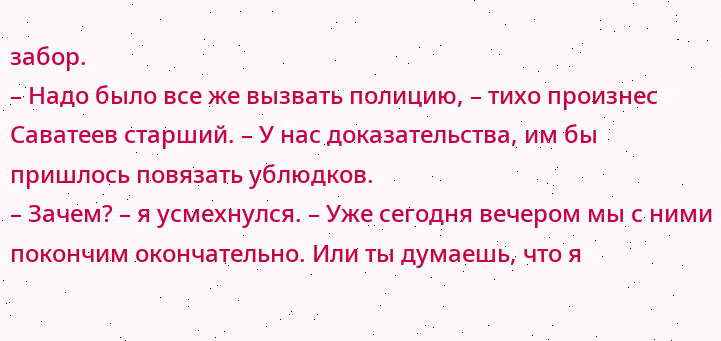забор.
– Надо было все же вызвать полицию, – тихо произнес Саватеев старший. – У нас доказательства, им бы пришлось повязать ублюдков.
– Зачем? – я усмехнулся. – Уже сегодня вечером мы с ними покончим окончательно. Или ты думаешь, что я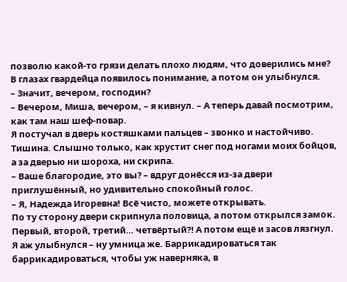позволю какой-то грязи делать плохо людям, что доверились мне?
В глазах гвардейца появилось понимание, а потом он улыбнулся.
– Значит, вечером, господин?
– Вечером, Миша, вечером, – я кивнул. – А теперь давай посмотрим, как там наш шеф-повар.
Я постучал в дверь костяшками пальцев – звонко и настойчиво. Тишина. Слышно только, как хрустит снег под ногами моих бойцов, а за дверью ни шороха, ни скрипа.
– Ваше благородие, это вы? – вдруг донёсся из-за двери приглушённый, но удивительно спокойный голос.
– Я, Надежда Игоревна! Всё чисто, можете открывать.
По ту сторону двери скрипнула половица, а потом открылся замок. Первый, второй, третий… четвёртый⁈ А потом ещё и засов лязгнул. Я аж улыбнулся – ну умница же. Баррикадироваться так баррикадироваться, чтобы уж наверняка, в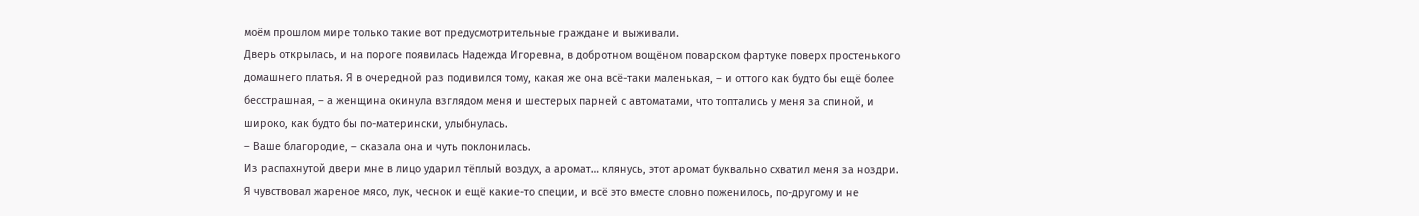моём прошлом мире только такие вот предусмотрительные граждане и выживали.
Дверь открылась, и на пороге появилась Надежда Игоревна, в добротном вощёном поварском фартуке поверх простенького домашнего платья. Я в очередной раз подивился тому, какая же она всё-таки маленькая, – и оттого как будто бы ещё более бесстрашная, – а женщина окинула взглядом меня и шестерых парней с автоматами, что топтались у меня за спиной, и широко, как будто бы по-матерински, улыбнулась.
– Ваше благородие, – сказала она и чуть поклонилась.
Из распахнутой двери мне в лицо ударил тёплый воздух, а аромат… клянусь, этот аромат буквально схватил меня за ноздри. Я чувствовал жареное мясо, лук, чеснок и ещё какие-то специи, и всё это вместе словно поженилось, по-другому и не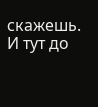скажешь. И тут до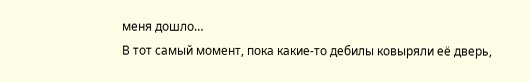меня дошло…
В тот самый момент, пока какие-то дебилы ковыряли её дверь,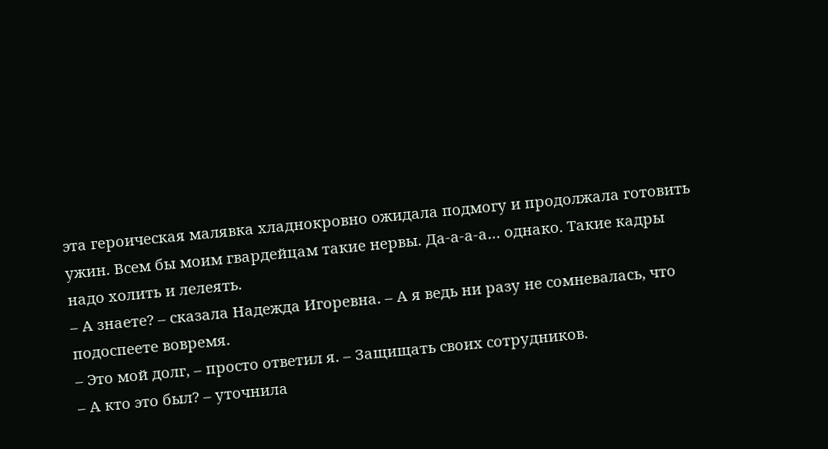эта героическая малявка хладнокровно ожидала подмогу и продолжала готовить ужин. Всем бы моим гвардейцам такие нервы. Да-а-а-а… однако. Такие кадры надо холить и лелеять.
– А знаете? – сказала Надежда Игоревна. – А я ведь ни разу не сомневалась, что подоспеете вовремя.
– Это мой долг, – просто ответил я. – Защищать своих сотрудников.
– А кто это был? – уточнила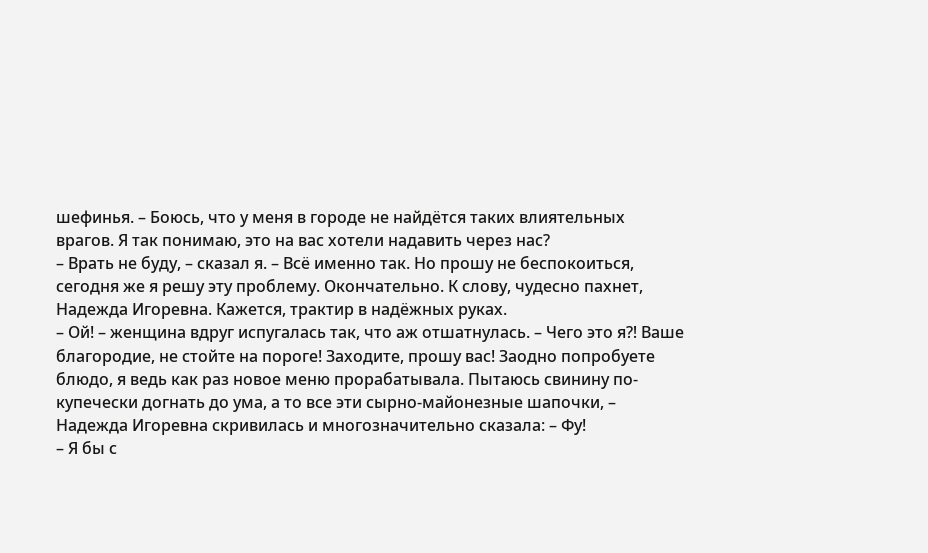шефинья. – Боюсь, что у меня в городе не найдётся таких влиятельных врагов. Я так понимаю, это на вас хотели надавить через нас?
– Врать не буду, – сказал я. – Всё именно так. Но прошу не беспокоиться, сегодня же я решу эту проблему. Окончательно. К слову, чудесно пахнет, Надежда Игоревна. Кажется, трактир в надёжных руках.
– Ой! – женщина вдруг испугалась так, что аж отшатнулась. – Чего это я⁈ Ваше благородие, не стойте на пороге! Заходите, прошу вас! Заодно попробуете блюдо, я ведь как раз новое меню прорабатывала. Пытаюсь свинину по-купечески догнать до ума, а то все эти сырно-майонезные шапочки, – Надежда Игоревна скривилась и многозначительно сказала: – Фу!
– Я бы с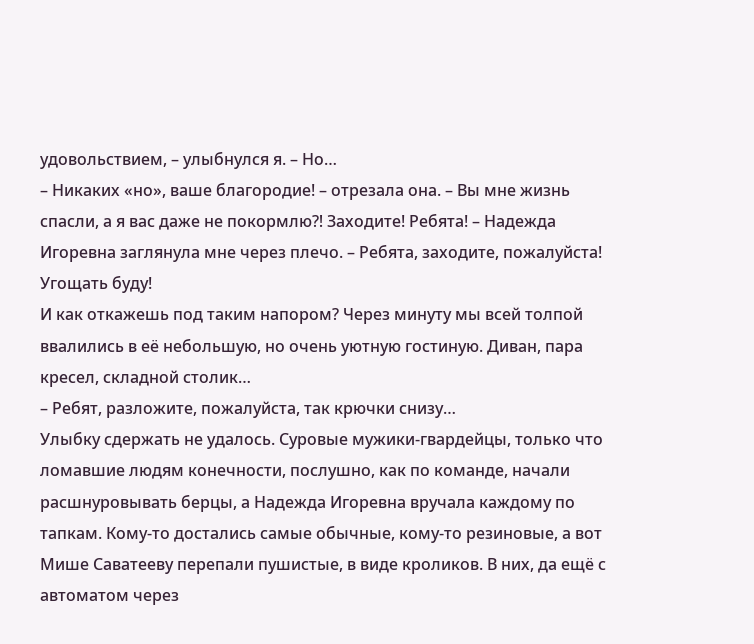удовольствием, – улыбнулся я. – Но…
– Никаких «но», ваше благородие! – отрезала она. – Вы мне жизнь спасли, а я вас даже не покормлю⁈ Заходите! Ребята! – Надежда Игоревна заглянула мне через плечо. – Ребята, заходите, пожалуйста! Угощать буду!
И как откажешь под таким напором? Через минуту мы всей толпой ввалились в её небольшую, но очень уютную гостиную. Диван, пара кресел, складной столик…
– Ребят, разложите, пожалуйста, так крючки снизу…
Улыбку сдержать не удалось. Суровые мужики-гвардейцы, только что ломавшие людям конечности, послушно, как по команде, начали расшнуровывать берцы, а Надежда Игоревна вручала каждому по тапкам. Кому-то достались самые обычные, кому-то резиновые, а вот Мише Саватееву перепали пушистые, в виде кроликов. В них, да ещё с автоматом через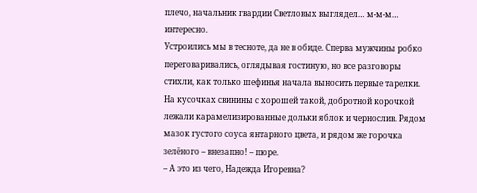плечо, начальник гвардии Светловых выглядел… м-м-м… интересно.
Устроились мы в тесноте, да не в обиде. Сперва мужчины робко переговаривались, оглядывая гостиную, но все разговоры стихли, как только шефинья начала выносить первые тарелки. На кусочках свинины с хорошей такой, добротной корочкой лежали карамелизированные дольки яблок и чернослив. Рядом мазок густого соуса янтарного цвета, и рядом же горочка зелёного – внезапно! – пюре.
– А это из чего, Надежда Игоревна?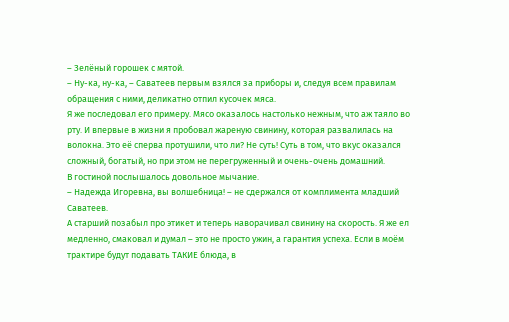– Зелёный горошек с мятой.
– Ну-ка, ну-ка, – Саватеев первым взялся за приборы и, следуя всем правилам обращения с ними, деликатно отпил кусочек мяса.
Я же последовал его примеру. Мясо оказалось настолько нежным, что аж таяло во рту. И впервые в жизни я пробовал жареную свинину, которая развалилась на волокна. Это её сперва протушили, что ли? Не суть! Суть в том, что вкус оказался сложный, богатый, но при этом не перегруженный и очень-очень домашний.
В гостиной послышалось довольное мычание.
– Надежда Игоревна, вы волшебница! – не сдержался от комплимента младший Саватеев.
А старший позабыл про этикет и теперь наворачивал свинину на скорость. Я же ел медленно, смаковал и думал – это не просто ужин, а гарантия успеха. Если в моём трактире будут подавать ТАКИЕ блюда, в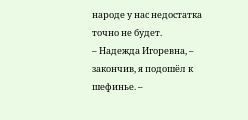народе у нас недостатка точно не будет.
– Надежда Игоревна, – закончив, я подошёл к шефинье. –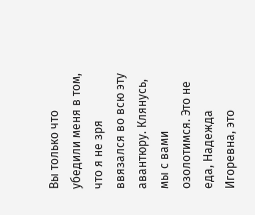Вы только что убедили меня в том, что я не зря ввязался во всю эту авантюру. Клянусь, мы с вами озолотимся. Это не еда, Надежда Игоревна, это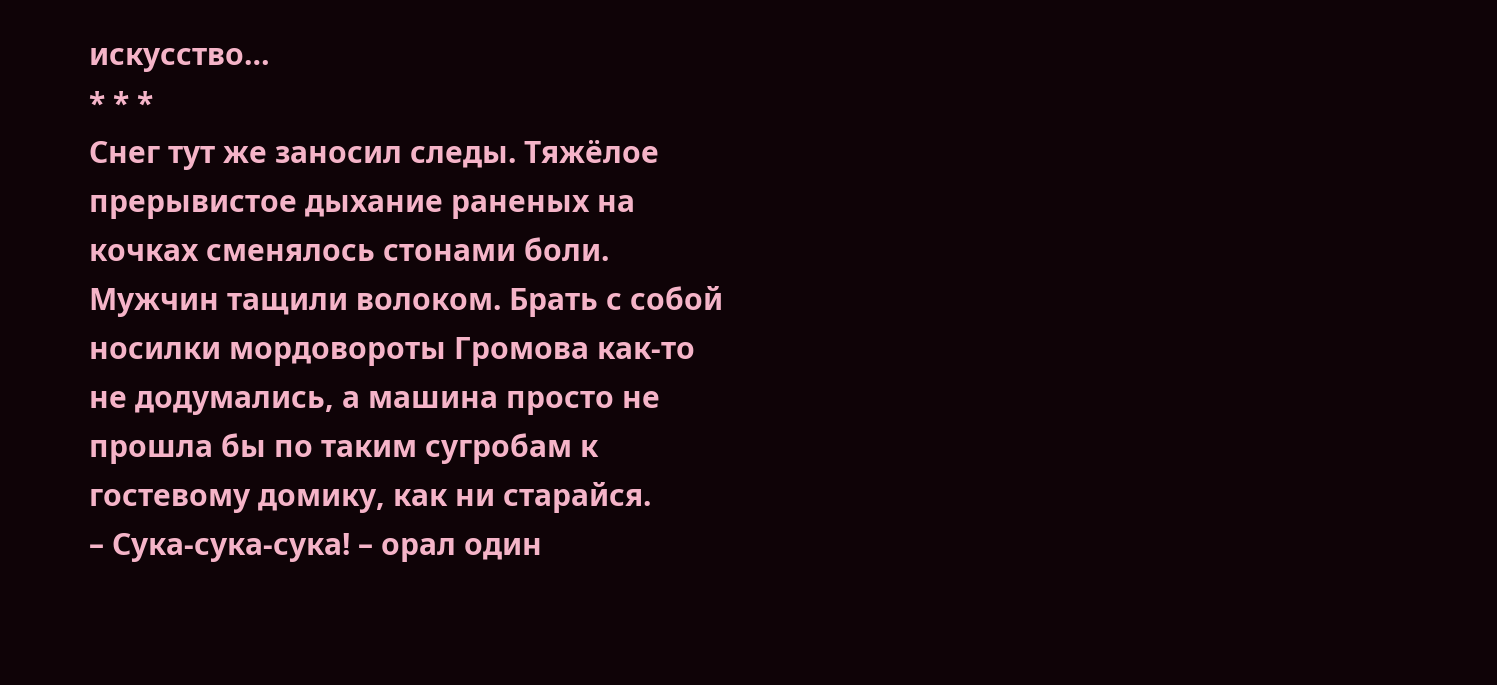искусство…
* * *
Снег тут же заносил следы. Тяжёлое прерывистое дыхание раненых на кочках сменялось стонами боли. Мужчин тащили волоком. Брать с собой носилки мордовороты Громова как-то не додумались, а машина просто не прошла бы по таким сугробам к гостевому домику, как ни старайся.
– Сука-сука-сука! – орал один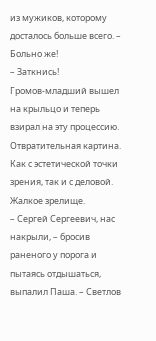из мужиков, которому досталось больше всего. – Больно же!
– Заткнись!
Громов-младший вышел на крыльцо и теперь взирал на эту процессию. Отвратительная картина. Как с эстетической точки зрения, так и с деловой. Жалкое зрелище.
– Сергей Сергеевич, нас накрыли, – бросив раненого у порога и пытаясь отдышаться, выпалил Паша. – Светлов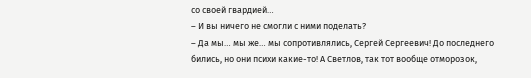со своей гвардией…
– И вы ничего не смогли с ними поделать?
– Да мы… мы же… мы сопротивлялись, Сергей Сергеевич! До последнего бились, но они психи какие-то! А Светлов, так тот вообще отморозок,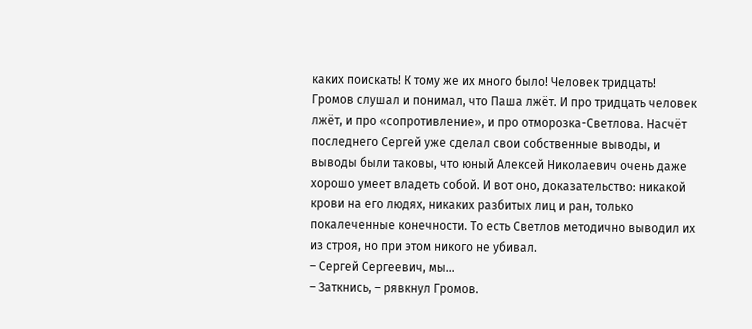каких поискать! К тому же их много было! Человек тридцать!
Громов слушал и понимал, что Паша лжёт. И про тридцать человек лжёт, и про «сопротивление», и про отморозка-Светлова. Насчёт последнего Сергей уже сделал свои собственные выводы, и выводы были таковы, что юный Алексей Николаевич очень даже хорошо умеет владеть собой. И вот оно, доказательство: никакой крови на его людях, никаких разбитых лиц и ран, только покалеченные конечности. То есть Светлов методично выводил их из строя, но при этом никого не убивал.
– Сергей Сергеевич, мы…
– Заткнись, – рявкнул Громов.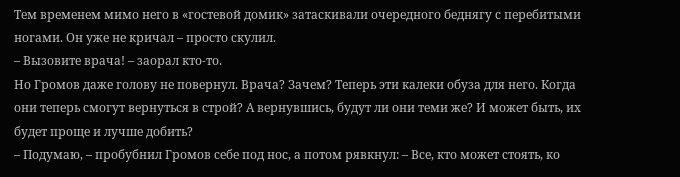Тем временем мимо него в «гостевой домик» затаскивали очередного беднягу с перебитыми ногами. Он уже не кричал – просто скулил.
– Вызовите врача! – заорал кто-то.
Но Громов даже голову не повернул. Врача? Зачем? Теперь эти калеки обуза для него. Когда они теперь смогут вернуться в строй? А вернувшись, будут ли они теми же? И может быть, их будет проще и лучше добить?
– Подумаю, – пробубнил Громов себе под нос, а потом рявкнул: – Все, кто может стоять, ко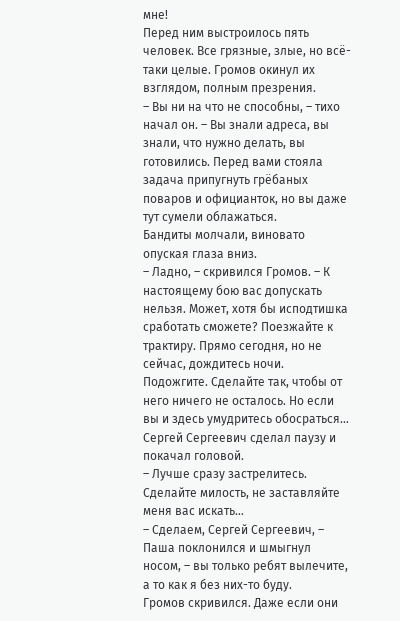мне!
Перед ним выстроилось пять человек. Все грязные, злые, но всё-таки целые. Громов окинул их взглядом, полным презрения.
– Вы ни на что не способны, – тихо начал он. – Вы знали адреса, вы знали, что нужно делать, вы готовились. Перед вами стояла задача припугнуть грёбаных поваров и официанток, но вы даже тут сумели облажаться.
Бандиты молчали, виновато опуская глаза вниз.
– Ладно, – скривился Громов. – К настоящему бою вас допускать нельзя. Может, хотя бы исподтишка сработать сможете? Поезжайте к трактиру. Прямо сегодня, но не сейчас, дождитесь ночи. Подожгите. Сделайте так, чтобы от него ничего не осталось. Но если вы и здесь умудритесь обосраться…
Сергей Сергеевич сделал паузу и покачал головой.
– Лучше сразу застрелитесь. Сделайте милость, не заставляйте меня вас искать…
– Сделаем, Сергей Сергеевич, – Паша поклонился и шмыгнул носом, – вы только ребят вылечите, а то как я без них-то буду.
Громов скривился. Даже если они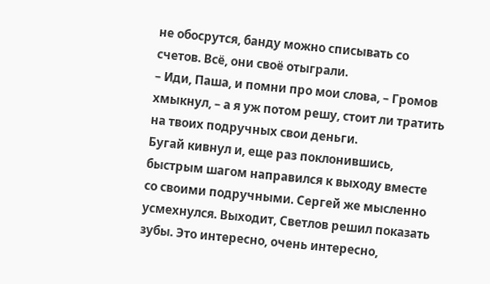не обосрутся, банду можно списывать со счетов. Всё, они своё отыграли.
– Иди, Паша, и помни про мои слова, – Громов хмыкнул, – а я уж потом решу, стоит ли тратить на твоих подручных свои деньги.
Бугай кивнул и, еще раз поклонившись, быстрым шагом направился к выходу вместе со своими подручными. Сергей же мысленно усмехнулся. Выходит, Светлов решил показать зубы. Это интересно, очень интересно,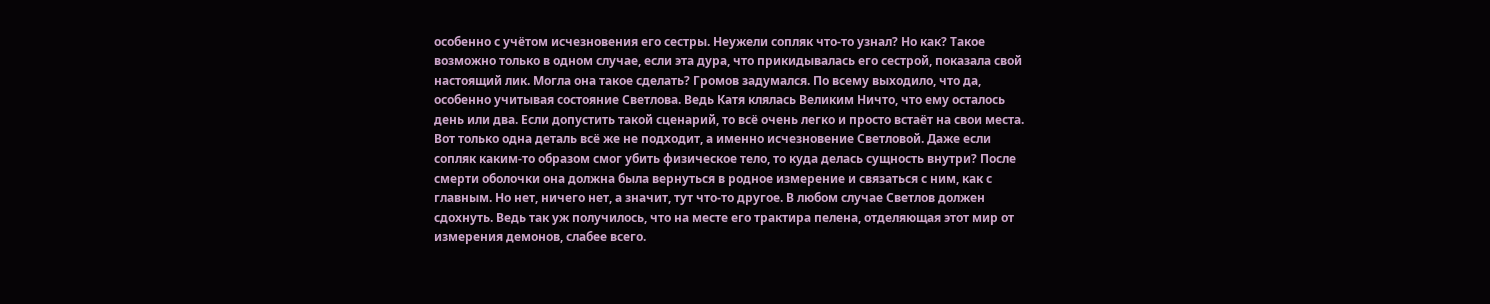особенно с учётом исчезновения его сестры. Неужели сопляк что-то узнал? Но как? Такое возможно только в одном случае, если эта дура, что прикидывалась его сестрой, показала свой настоящий лик. Могла она такое сделать? Громов задумался. По всему выходило, что да, особенно учитывая состояние Светлова. Ведь Катя клялась Великим Ничто, что ему осталось день или два. Если допустить такой сценарий, то всё очень легко и просто встаёт на свои места. Вот только одна деталь всё же не подходит, а именно исчезновение Светловой. Даже если сопляк каким-то образом смог убить физическое тело, то куда делась сущность внутри? После смерти оболочки она должна была вернуться в родное измерение и связаться с ним, как с главным. Но нет, ничего нет, а значит, тут что-то другое. В любом случае Светлов должен сдохнуть. Ведь так уж получилось, что на месте его трактира пелена, отделяющая этот мир от измерения демонов, слабее всего.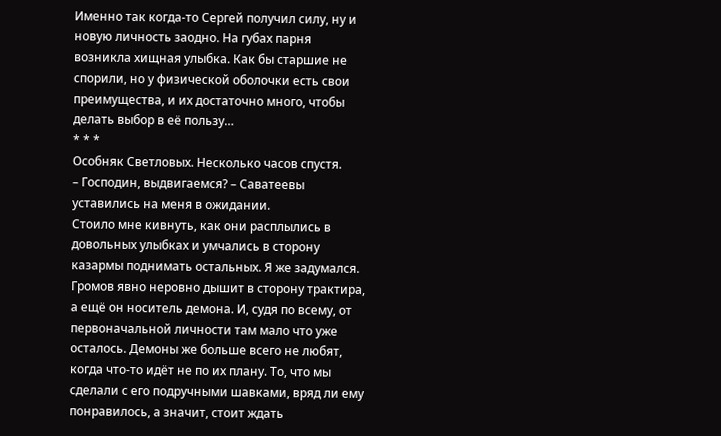Именно так когда-то Сергей получил силу, ну и новую личность заодно. На губах парня возникла хищная улыбка. Как бы старшие не спорили, но у физической оболочки есть свои преимущества, и их достаточно много, чтобы делать выбор в её пользу…
* * *
Особняк Светловых. Несколько часов спустя.
– Господин, выдвигаемся? – Саватеевы уставились на меня в ожидании.
Стоило мне кивнуть, как они расплылись в довольных улыбках и умчались в сторону казармы поднимать остальных. Я же задумался. Громов явно неровно дышит в сторону трактира, а ещё он носитель демона. И, судя по всему, от первоначальной личности там мало что уже осталось. Демоны же больше всего не любят, когда что-то идёт не по их плану. То, что мы сделали с его подручными шавками, вряд ли ему понравилось, а значит, стоит ждать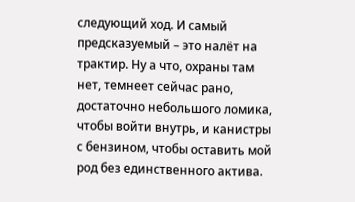следующий ход. И самый предсказуемый – это налёт на трактир. Ну а что, охраны там нет, темнеет сейчас рано, достаточно небольшого ломика, чтобы войти внутрь, и канистры с бензином, чтобы оставить мой род без единственного актива.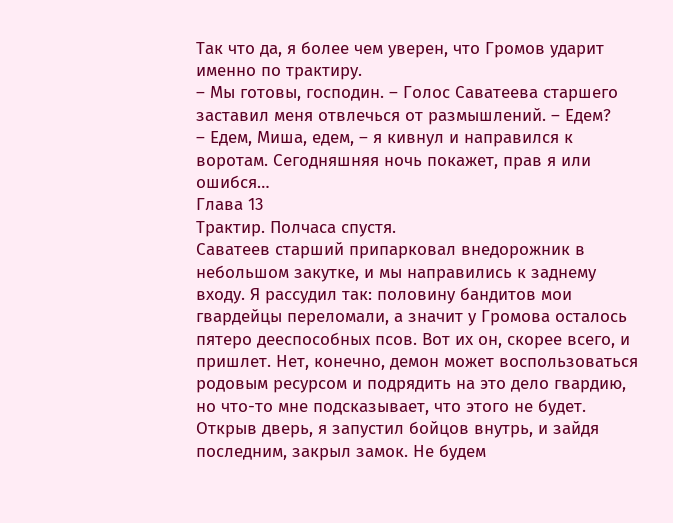Так что да, я более чем уверен, что Громов ударит именно по трактиру.
– Мы готовы, господин. – Голос Саватеева старшего заставил меня отвлечься от размышлений. – Едем?
– Едем, Миша, едем, – я кивнул и направился к воротам. Сегодняшняя ночь покажет, прав я или ошибся…
Глава 13
Трактир. Полчаса спустя.
Саватеев старший припарковал внедорожник в небольшом закутке, и мы направились к заднему входу. Я рассудил так: половину бандитов мои гвардейцы переломали, а значит у Громова осталось пятеро дееспособных псов. Вот их он, скорее всего, и пришлет. Нет, конечно, демон может воспользоваться родовым ресурсом и подрядить на это дело гвардию, но что-то мне подсказывает, что этого не будет.
Открыв дверь, я запустил бойцов внутрь, и зайдя последним, закрыл замок. Не будем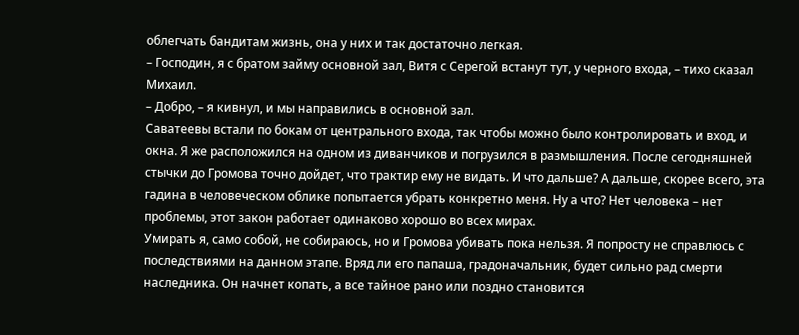облегчать бандитам жизнь, она у них и так достаточно легкая.
– Господин, я с братом займу основной зал, Витя с Серегой встанут тут, у черного входа, – тихо сказал Михаил.
– Добро, – я кивнул, и мы направились в основной зал.
Саватеевы встали по бокам от центрального входа, так чтобы можно было контролировать и вход, и окна. Я же расположился на одном из диванчиков и погрузился в размышления. После сегодняшней стычки до Громова точно дойдет, что трактир ему не видать. И что дальше? А дальше, скорее всего, эта гадина в человеческом облике попытается убрать конкретно меня. Ну а что? Нет человека – нет проблемы, этот закон работает одинаково хорошо во всех мирах.
Умирать я, само собой, не собираюсь, но и Громова убивать пока нельзя. Я попросту не справлюсь с последствиями на данном этапе. Вряд ли его папаша, градоначальник, будет сильно рад смерти наследника. Он начнет копать, а все тайное рано или поздно становится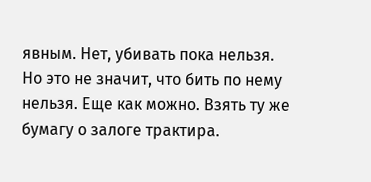явным. Нет, убивать пока нельзя. Но это не значит, что бить по нему нельзя. Еще как можно. Взять ту же бумагу о залоге трактира.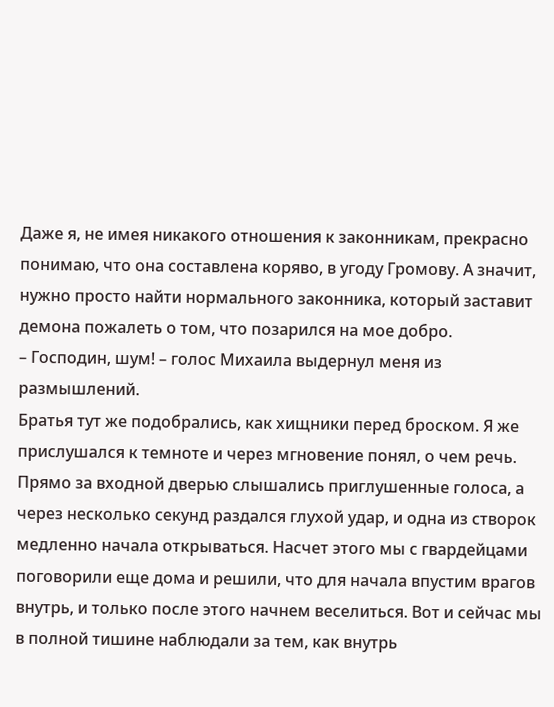Даже я, не имея никакого отношения к законникам, прекрасно понимаю, что она составлена коряво, в угоду Громову. А значит, нужно просто найти нормального законника, который заставит демона пожалеть о том, что позарился на мое добро.
– Господин, шум! – голос Михаила выдернул меня из размышлений.
Братья тут же подобрались, как хищники перед броском. Я же прислушался к темноте и через мгновение понял, о чем речь. Прямо за входной дверью слышались приглушенные голоса, а через несколько секунд раздался глухой удар, и одна из створок медленно начала открываться. Насчет этого мы с гвардейцами поговорили еще дома и решили, что для начала впустим врагов внутрь, и только после этого начнем веселиться. Вот и сейчас мы в полной тишине наблюдали за тем, как внутрь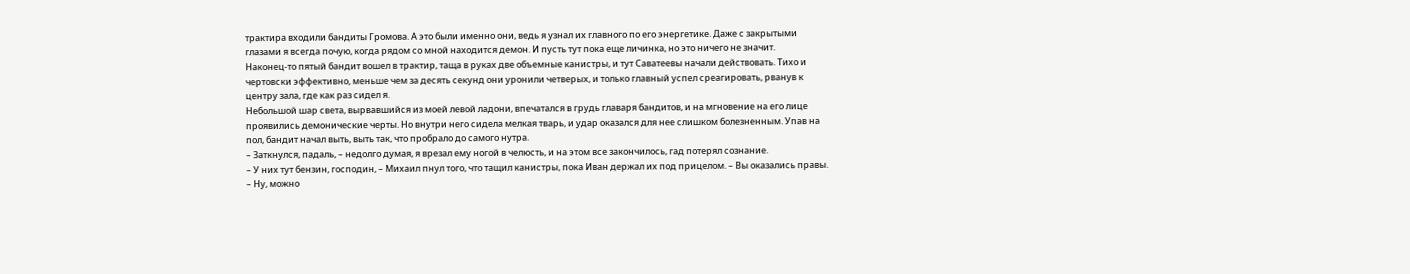трактира входили бандиты Громова. А это были именно они, ведь я узнал их главного по его энергетике. Даже с закрытыми глазами я всегда почую, когда рядом со мной находится демон. И пусть тут пока еще личинка, но это ничего не значит.
Наконец-то пятый бандит вошел в трактир, таща в руках две объемные канистры, и тут Саватеевы начали действовать. Тихо и чертовски эффективно, меньше чем за десять секунд они уронили четверых, и только главный успел среагировать, рванув к центру зала, где как раз сидел я.
Небольшой шар света, вырвавшийся из моей левой ладони, впечатался в грудь главаря бандитов, и на мгновение на его лице проявились демонические черты. Но внутри него сидела мелкая тварь, и удар оказался для нее слишком болезненным. Упав на пол, бандит начал выть, выть так, что пробрало до самого нутра.
– Заткнулся, падаль, – недолго думая, я врезал ему ногой в челюсть, и на этом все закончилось, гад потерял сознание.
– У них тут бензин, господин, – Михаил пнул того, что тащил канистры, пока Иван держал их под прицелом. – Вы оказались правы.
– Ну, можно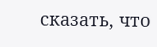сказать, что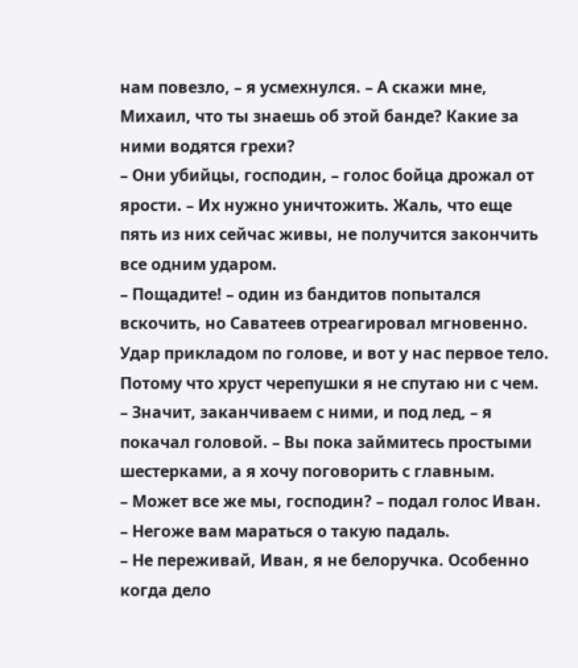нам повезло, – я усмехнулся. – А скажи мне, Михаил, что ты знаешь об этой банде? Какие за ними водятся грехи?
– Они убийцы, господин, – голос бойца дрожал от ярости. – Их нужно уничтожить. Жаль, что еще пять из них сейчас живы, не получится закончить все одним ударом.
– Пощадите! – один из бандитов попытался вскочить, но Саватеев отреагировал мгновенно. Удар прикладом по голове, и вот у нас первое тело. Потому что хруст черепушки я не спутаю ни с чем.
– Значит, заканчиваем с ними, и под лед, – я покачал головой. – Вы пока займитесь простыми шестерками, а я хочу поговорить с главным.
– Может все же мы, господин? – подал голос Иван. – Негоже вам мараться о такую падаль.
– Не переживай, Иван, я не белоручка. Особенно когда дело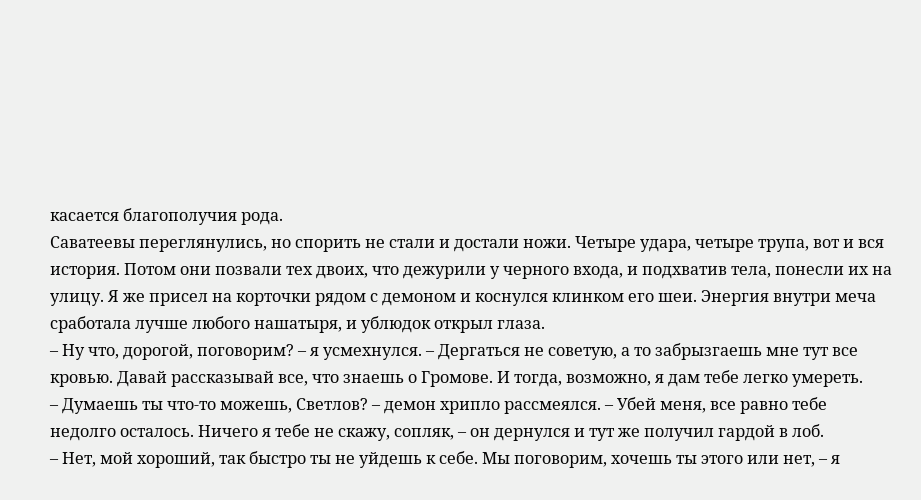касается благополучия рода.
Саватеевы переглянулись, но спорить не стали и достали ножи. Четыре удара, четыре трупа, вот и вся история. Потом они позвали тех двоих, что дежурили у черного входа, и подхватив тела, понесли их на улицу. Я же присел на корточки рядом с демоном и коснулся клинком его шеи. Энергия внутри меча сработала лучше любого нашатыря, и ублюдок открыл глаза.
– Ну что, дорогой, поговорим? – я усмехнулся. – Дергаться не советую, а то забрызгаешь мне тут все кровью. Давай рассказывай все, что знаешь о Громове. И тогда, возможно, я дам тебе легко умереть.
– Думаешь ты что-то можешь, Светлов? – демон хрипло рассмеялся. – Убей меня, все равно тебе недолго осталось. Ничего я тебе не скажу, сопляк, – он дернулся и тут же получил гардой в лоб.
– Нет, мой хороший, так быстро ты не уйдешь к себе. Мы поговорим, хочешь ты этого или нет, – я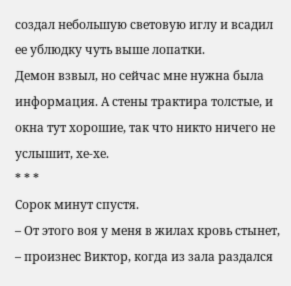создал небольшую световую иглу и всадил ее ублюдку чуть выше лопатки.
Демон взвыл, но сейчас мне нужна была информация. А стены трактира толстые, и окна тут хорошие, так что никто ничего не услышит, хе-хе.
* * *
Сорок минут спустя.
– От этого воя у меня в жилах кровь стынет, – произнес Виктор, когда из зала раздался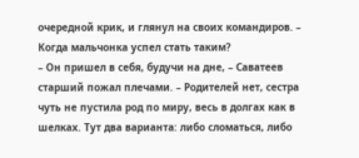очередной крик, и глянул на своих командиров. – Когда мальчонка успел стать таким?
– Он пришел в себя, будучи на дне, – Саватеев старший пожал плечами. – Родителей нет, сестра чуть не пустила род по миру, весь в долгах как в шелках. Тут два варианта: либо сломаться, либо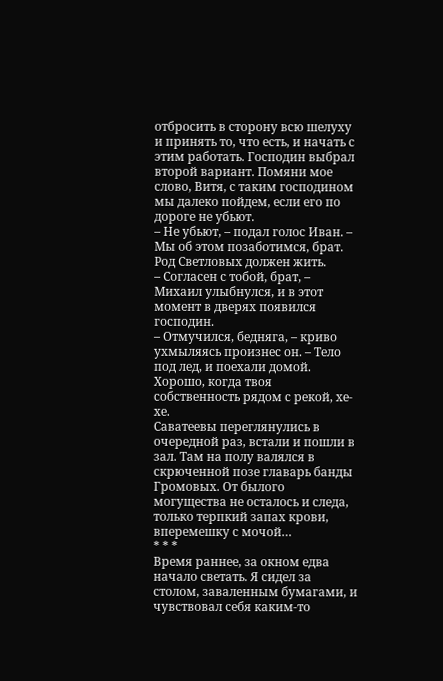отбросить в сторону всю шелуху и принять то, что есть, и начать с этим работать. Господин выбрал второй вариант. Помяни мое слово, Витя, с таким господином мы далеко пойдем, если его по дороге не убьют.
– Не убьют, – подал голос Иван. – Мы об этом позаботимся, брат. Род Светловых должен жить.
– Согласен с тобой, брат, – Михаил улыбнулся, и в этот момент в дверях появился господин.
– Отмучился, бедняга, – криво ухмыляясь произнес он. – Тело под лед, и поехали домой. Хорошо, когда твоя собственность рядом с рекой, хе-хе.
Саватеевы переглянулись в очередной раз, встали и пошли в зал. Там на полу валялся в скрюченной позе главарь банды Громовых. От былого могущества не осталось и следа, только терпкий запах крови, вперемешку с мочой…
* * *
Время раннее, за окном едва начало светать. Я сидел за столом, заваленным бумагами, и чувствовал себя каким-то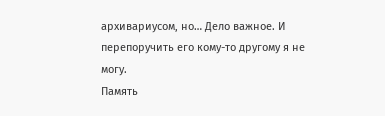архивариусом, но… Дело важное. И перепоручить его кому-то другому я не могу.
Память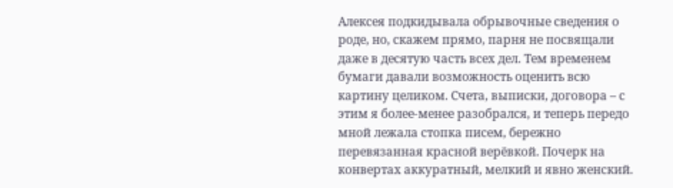Алексея подкидывала обрывочные сведения о роде, но, скажем прямо, парня не посвящали даже в десятую часть всех дел. Тем временем бумаги давали возможность оценить всю картину целиком. Счета, выписки, договора – с этим я более-менее разобрался, и теперь передо мной лежала стопка писем, бережно перевязанная красной верёвкой. Почерк на конвертах аккуратный, мелкий и явно женский.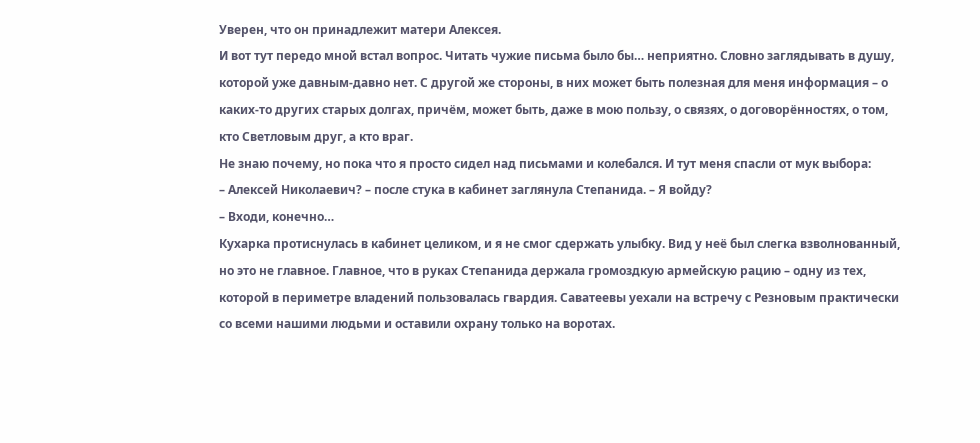Уверен, что он принадлежит матери Алексея.
И вот тут передо мной встал вопрос. Читать чужие письма было бы… неприятно. Словно заглядывать в душу, которой уже давным-давно нет. С другой же стороны, в них может быть полезная для меня информация – о каких-то других старых долгах, причём, может быть, даже в мою пользу, о связях, о договорённостях, о том, кто Светловым друг, а кто враг.
Не знаю почему, но пока что я просто сидел над письмами и колебался. И тут меня спасли от мук выбора:
– Алексей Николаевич? – после стука в кабинет заглянула Степанида. – Я войду?
– Входи, конечно…
Кухарка протиснулась в кабинет целиком, и я не смог сдержать улыбку. Вид у неё был слегка взволнованный, но это не главное. Главное, что в руках Степанида держала громоздкую армейскую рацию – одну из тех, которой в периметре владений пользовалась гвардия. Саватеевы уехали на встречу с Резновым практически со всеми нашими людьми и оставили охрану только на воротах.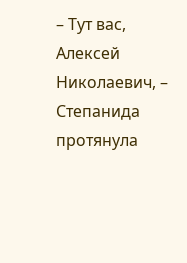– Тут вас, Алексей Николаевич, – Степанида протянула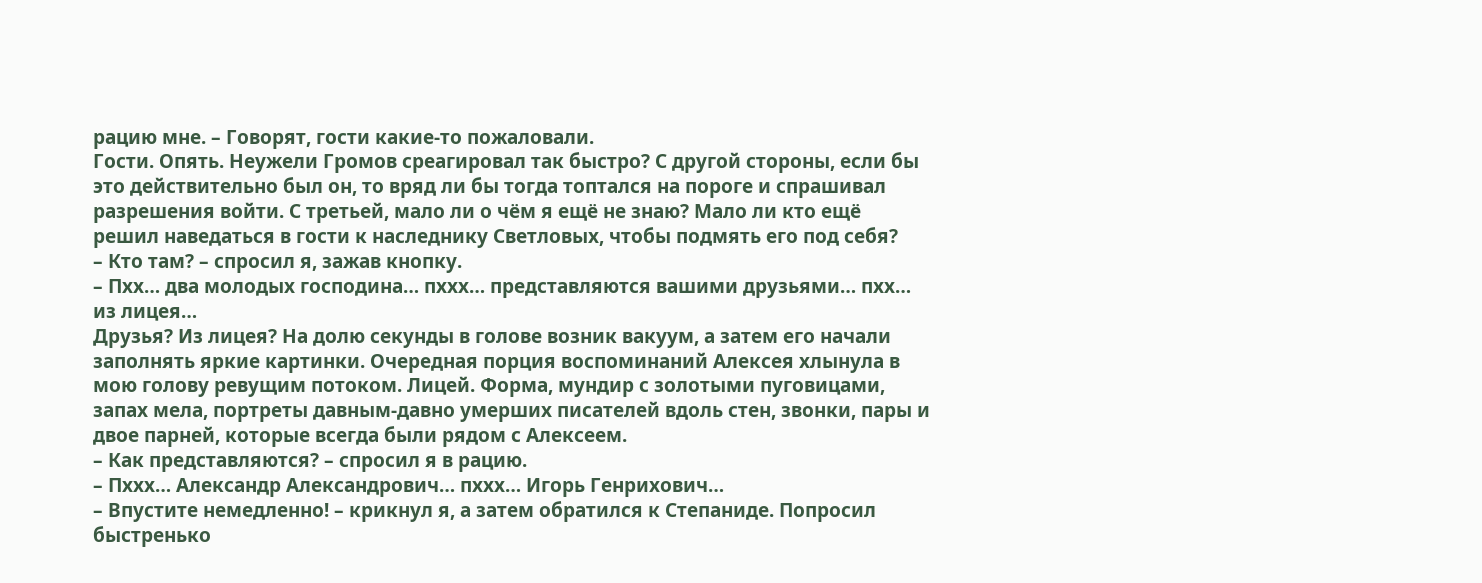рацию мне. – Говорят, гости какие-то пожаловали.
Гости. Опять. Неужели Громов среагировал так быстро? С другой стороны, если бы это действительно был он, то вряд ли бы тогда топтался на пороге и спрашивал разрешения войти. С третьей, мало ли о чём я ещё не знаю? Мало ли кто ещё решил наведаться в гости к наследнику Светловых, чтобы подмять его под себя?
– Кто там? – спросил я, зажав кнопку.
– Пхх… два молодых господина… пххх… представляются вашими друзьями… пхх… из лицея…
Друзья? Из лицея? На долю секунды в голове возник вакуум, а затем его начали заполнять яркие картинки. Очередная порция воспоминаний Алексея хлынула в мою голову ревущим потоком. Лицей. Форма, мундир с золотыми пуговицами, запах мела, портреты давным-давно умерших писателей вдоль стен, звонки, пары и двое парней, которые всегда были рядом с Алексеем.
– Как представляются? – спросил я в рацию.
– Пххх… Александр Александрович… пххх… Игорь Генрихович…
– Впустите немедленно! – крикнул я, а затем обратился к Степаниде. Попросил быстренько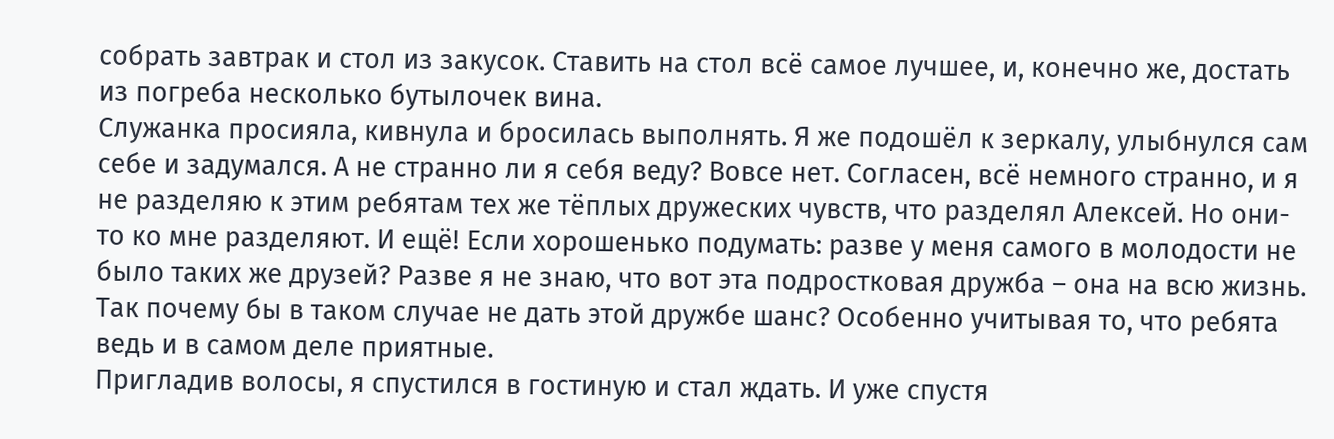собрать завтрак и стол из закусок. Ставить на стол всё самое лучшее, и, конечно же, достать из погреба несколько бутылочек вина.
Служанка просияла, кивнула и бросилась выполнять. Я же подошёл к зеркалу, улыбнулся сам себе и задумался. А не странно ли я себя веду? Вовсе нет. Согласен, всё немного странно, и я не разделяю к этим ребятам тех же тёплых дружеских чувств, что разделял Алексей. Но они-то ко мне разделяют. И ещё! Если хорошенько подумать: разве у меня самого в молодости не было таких же друзей? Разве я не знаю, что вот эта подростковая дружба – она на всю жизнь. Так почему бы в таком случае не дать этой дружбе шанс? Особенно учитывая то, что ребята ведь и в самом деле приятные.
Пригладив волосы, я спустился в гостиную и стал ждать. И уже спустя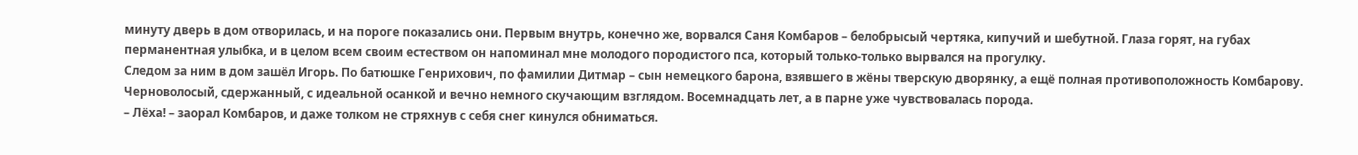минуту дверь в дом отворилась, и на пороге показались они. Первым внутрь, конечно же, ворвался Саня Комбаров – белобрысый чертяка, кипучий и шебутной. Глаза горят, на губах перманентная улыбка, и в целом всем своим естеством он напоминал мне молодого породистого пса, который только-только вырвался на прогулку.
Следом за ним в дом зашёл Игорь. По батюшке Генрихович, по фамилии Дитмар – сын немецкого барона, взявшего в жёны тверскую дворянку, а ещё полная противоположность Комбарову. Черноволосый, сдержанный, с идеальной осанкой и вечно немного скучающим взглядом. Восемнадцать лет, а в парне уже чувствовалась порода.
– Лёха! – заорал Комбаров, и даже толком не стряхнув с себя снег кинулся обниматься.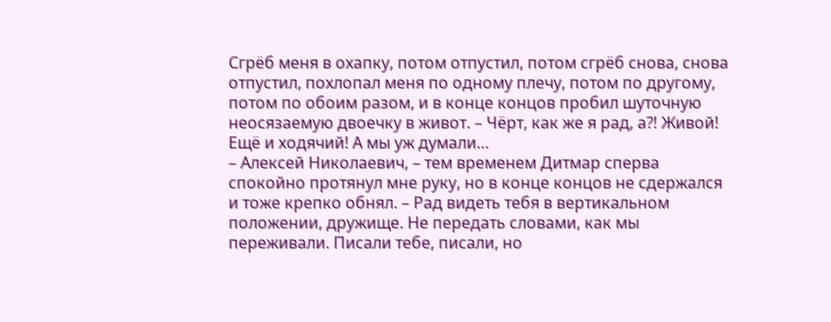Сгрёб меня в охапку, потом отпустил, потом сгрёб снова, снова отпустил, похлопал меня по одному плечу, потом по другому, потом по обоим разом, и в конце концов пробил шуточную неосязаемую двоечку в живот. – Чёрт, как же я рад, а⁈ Живой! Ещё и ходячий! А мы уж думали…
– Алексей Николаевич, – тем временем Дитмар сперва спокойно протянул мне руку, но в конце концов не сдержался и тоже крепко обнял. – Рад видеть тебя в вертикальном положении, дружище. Не передать словами, как мы переживали. Писали тебе, писали, но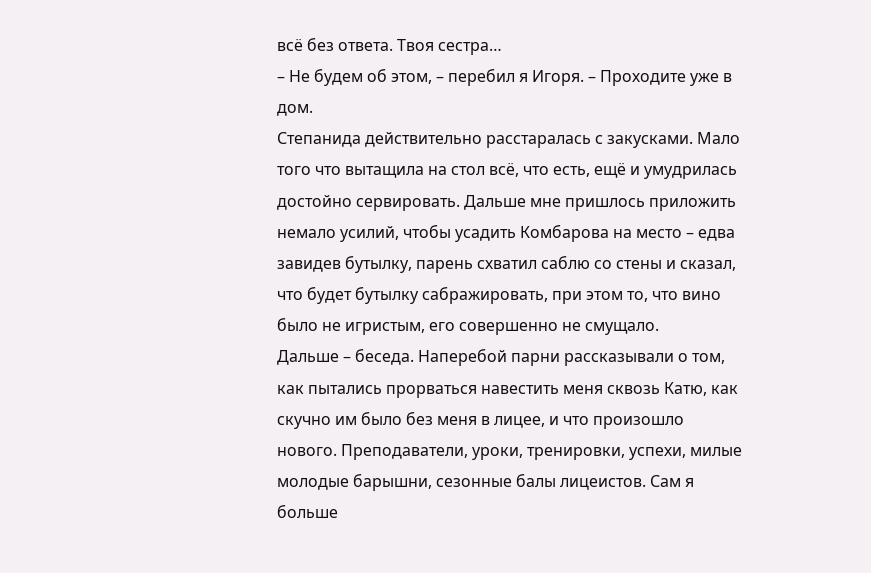всё без ответа. Твоя сестра…
– Не будем об этом, – перебил я Игоря. – Проходите уже в дом.
Степанида действительно расстаралась с закусками. Мало того что вытащила на стол всё, что есть, ещё и умудрилась достойно сервировать. Дальше мне пришлось приложить немало усилий, чтобы усадить Комбарова на место – едва завидев бутылку, парень схватил саблю со стены и сказал, что будет бутылку сабражировать, при этом то, что вино было не игристым, его совершенно не смущало.
Дальше – беседа. Наперебой парни рассказывали о том, как пытались прорваться навестить меня сквозь Катю, как скучно им было без меня в лицее, и что произошло нового. Преподаватели, уроки, тренировки, успехи, милые молодые барышни, сезонные балы лицеистов. Сам я больше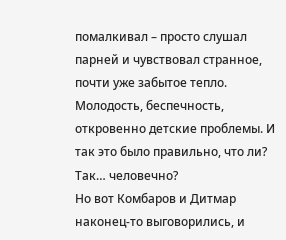помалкивал – просто слушал парней и чувствовал странное, почти уже забытое тепло. Молодость, беспечность, откровенно детские проблемы. И так это было правильно, что ли? Так… человечно?
Но вот Комбаров и Дитмар наконец-то выговорились, и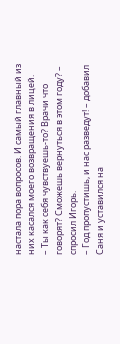настала пора вопросов. И самый главный из них касался моего возвращения в лицей.
– Ты как себя чувствуешь-то? Врачи что говорят? Сможешь вернуться в этом году? – спросил Игорь.
– Год пропустишь, и нас разведут! – добавил Саня и уставился на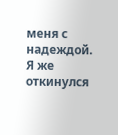меня с надеждой.
Я же откинулся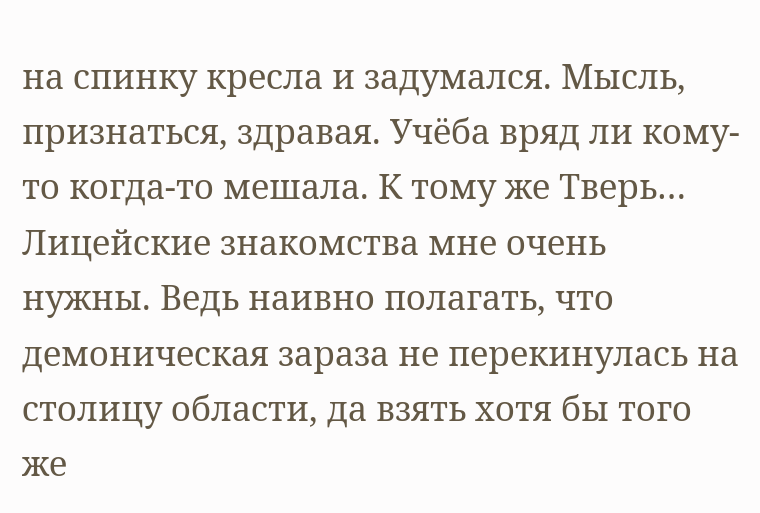на спинку кресла и задумался. Мысль, признаться, здравая. Учёба вряд ли кому-то когда-то мешала. К тому же Тверь… Лицейские знакомства мне очень нужны. Ведь наивно полагать, что демоническая зараза не перекинулась на столицу области, да взять хотя бы того же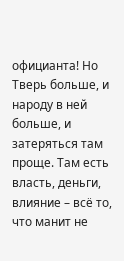официанта! Но Тверь больше, и народу в ней больше, и затеряться там проще. Там есть власть, деньги, влияние – всё то, что манит не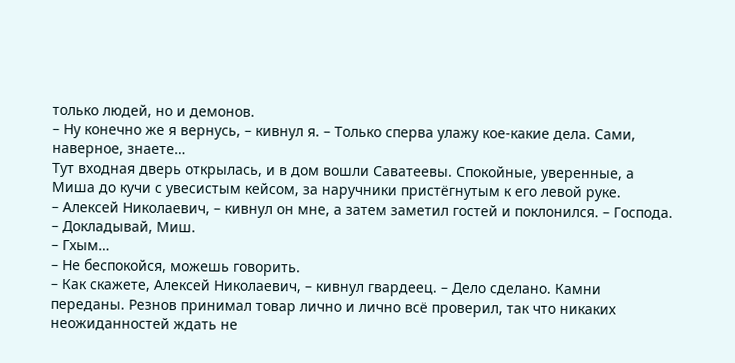только людей, но и демонов.
– Ну конечно же я вернусь, – кивнул я. – Только сперва улажу кое-какие дела. Сами, наверное, знаете…
Тут входная дверь открылась, и в дом вошли Саватеевы. Спокойные, уверенные, а Миша до кучи с увесистым кейсом, за наручники пристёгнутым к его левой руке.
– Алексей Николаевич, – кивнул он мне, а затем заметил гостей и поклонился. – Господа.
– Докладывай, Миш.
– Гхым…
– Не беспокойся, можешь говорить.
– Как скажете, Алексей Николаевич, – кивнул гвардеец. – Дело сделано. Камни переданы. Резнов принимал товар лично и лично всё проверил, так что никаких неожиданностей ждать не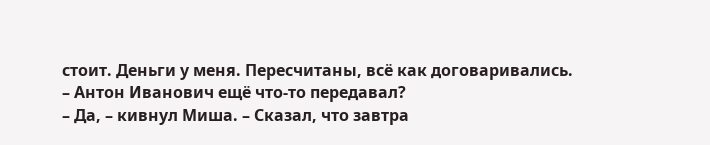стоит. Деньги у меня. Пересчитаны, всё как договаривались.
– Антон Иванович ещё что-то передавал?
– Да, – кивнул Миша. – Сказал, что завтра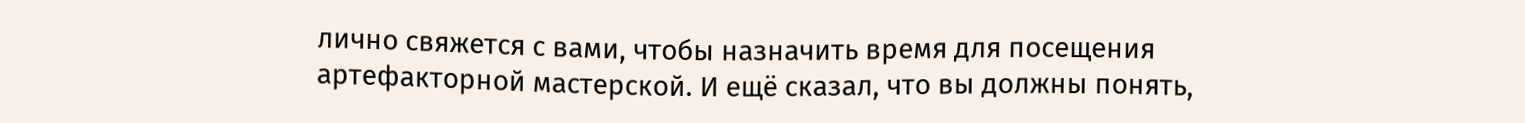лично свяжется с вами, чтобы назначить время для посещения артефакторной мастерской. И ещё сказал, что вы должны понять,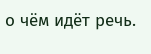о чём идёт речь.